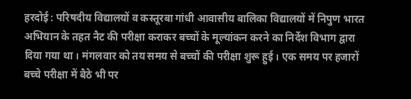हरदोई : परिषदीय विद्यालयों व कस्तूरबा गांधी आवासीय बालिका विद्यालयों में निपुण भारत अभियान के तहत नैट की परीक्षा कराकर बच्चों के मूल्यांकन करने का निर्देश विभाग द्वारा दिया गया था। मंगलवार को तय समय से बच्चों की परीक्षा शुरू हुई। एक समय पर हजारों बच्चे परीक्षा में बैठे भी पर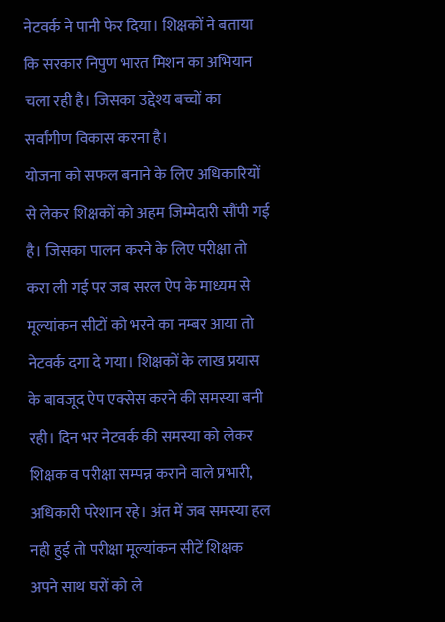नेटवर्क ने पानी फेर दिया। शिक्षकों ने बताया कि सरकार निपुण भारत मिशन का अभियान चला रही है। जिसका उद्देश्य बच्चों का सर्वांगीण विकास करना है।
योजना को सफल बनाने के लिए अधिकारियों से लेकर शिक्षकों को अहम जिम्मेदारी सौंपी गई है। जिसका पालन करने के लिए परीक्षा तो करा ली गई पर जब सरल ऐप के माध्यम से मूल्यांकन सीटों को भरने का नम्बर आया तो नेटवर्क दगा दे गया। शिक्षकों के लाख प्रयास के बावजूद ऐप एक्सेस करने की समस्या बनी रही। दिन भर नेटवर्क की समस्या को लेकर शिक्षक व परीक्षा सम्पन्न कराने वाले प्रभारी, अधिकारी परेशान रहे। अंत में जब समस्या हल नही हुई तो परीक्षा मूल्यांकन सीटें शिक्षक अपने साथ घरों को ले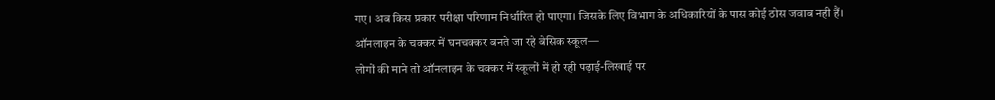गए। अब किस प्रकार परीक्षा परिणाम निर्धारित हो पाएगा। जिसके लिए विभाग के अधिकारियों के पास कोई ठोस जवाब नही हैं।
ऑनलाइन के चक्कर में घनचक्कर बनते जा रहे बेसिक स्कूल—
लोगों की माने तो ऑनलाइन के चक्कर में स्कूलों में हो रही पढ़ाई-लिखाई पर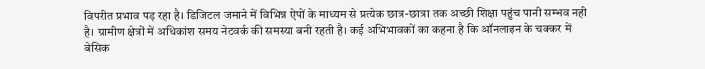विपरीत प्रभाव पड़ रहा है। डिजिटल जमाने में विभिन्न ऐपों के माध्यम से प्रत्येक छात्र-छात्रा तक अच्छी शिक्षा पहुंच पानी सम्भव नही है। ग्रामीण क्षेत्रों में अधिकांश समय नेटवर्क की समस्या बनी रहती है। कई अभिभावकों का कहना है कि ऑनलाइन के चक्कर में बेसिक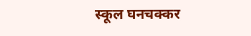स्कूल घनचक्कर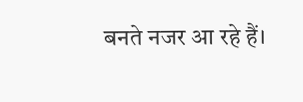बनते नजर आ रहे हैं।